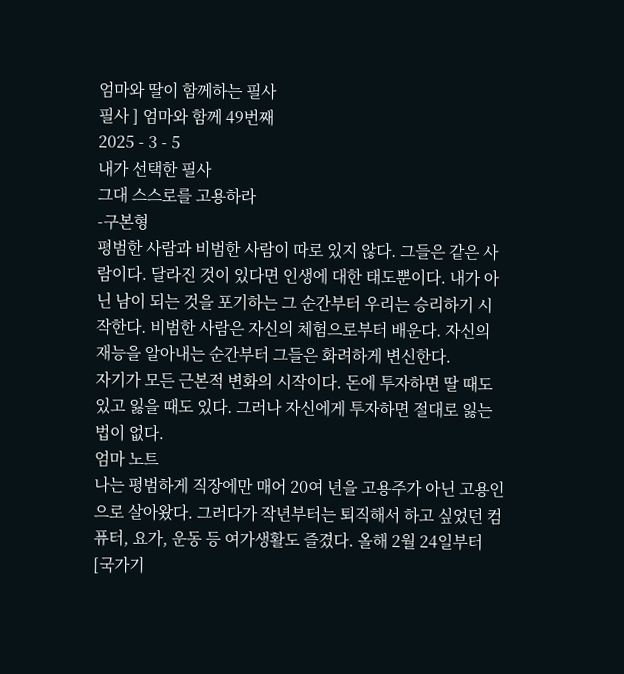엄마와 딸이 함께하는 필사
필사 ] 엄마와 함께 49번째
2025 - 3 - 5
내가 선택한 필사
그대 스스로를 고용하라
-구본형
평범한 사람과 비범한 사람이 따로 있지 않다. 그들은 같은 사람이다. 달라진 것이 있다면 인생에 대한 태도뿐이다. 내가 아닌 남이 되는 것을 포기하는 그 순간부터 우리는 승리하기 시작한다. 비범한 사람은 자신의 체험으로부터 배운다. 자신의 재능을 알아내는 순간부터 그들은 화려하게 변신한다.
자기가 모든 근본적 변화의 시작이다. 돈에 투자하면 딸 때도 있고 잃을 때도 있다. 그러나 자신에게 투자하면 절대로 잃는 법이 없다.
엄마 노트
나는 평범하게 직장에만 매어 20여 년을 고용주가 아닌 고용인으로 살아왔다. 그러다가 작년부터는 퇴직해서 하고 싶었던 컴퓨터, 요가, 운동 등 여가생활도 즐겼다. 올해 2월 24일부터 [국가기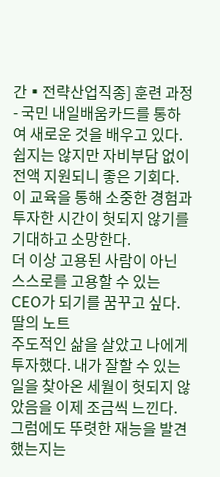간▪전략산업직종] 훈련 과정 - 국민 내일배움카드를 통하여 새로운 것을 배우고 있다. 쉽지는 않지만 자비부담 없이 전액 지원되니 좋은 기회다. 이 교육을 통해 소중한 경험과 투자한 시간이 헛되지 않기를 기대하고 소망한다.
더 이상 고용된 사람이 아닌 스스로를 고용할 수 있는 CEO가 되기를 꿈꾸고 싶다.
딸의 노트
주도적인 삶을 살았고 나에게 투자했다. 내가 잘할 수 있는 일을 찾아온 세월이 헛되지 않았음을 이제 조금씩 느낀다. 그럼에도 뚜렷한 재능을 발견했는지는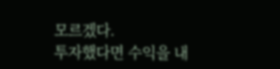모르겠다.
투자했다면 수익을 내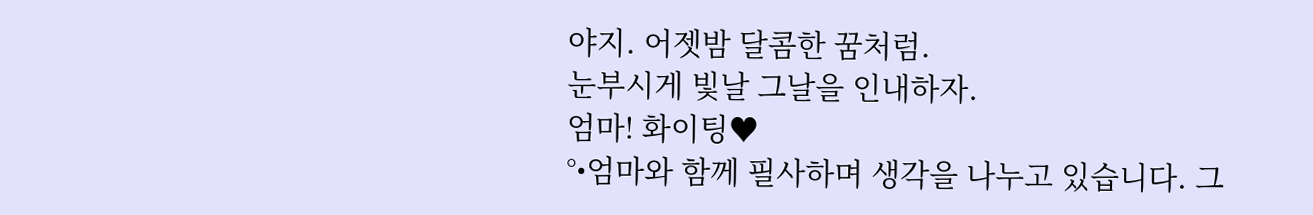야지. 어젯밤 달콤한 꿈처럼.
눈부시게 빛날 그날을 인내하자.
엄마! 화이팅♥
°•엄마와 함께 필사하며 생각을 나누고 있습니다. 그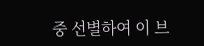중 선별하여 이 브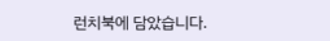런치북에 담았습니다.